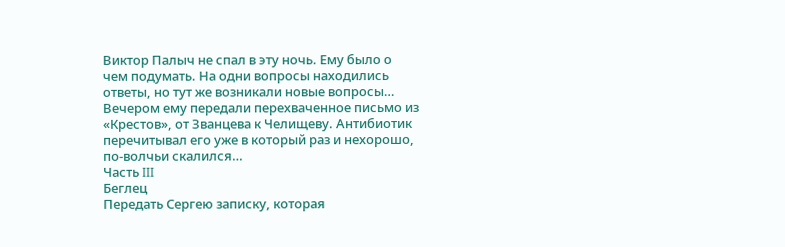Виктор Палыч не спал в эту ночь. Ему было о чем подумать. На одни вопросы находились ответы, но тут же возникали новые вопросы… Вечером ему передали перехваченное письмо из «Крестов», от Званцева к Челищеву. Антибиотик перечитывал его уже в который раз и нехорошо, по-волчьи скалился…
Часть III
Беглец
Передать Сергею записку, которая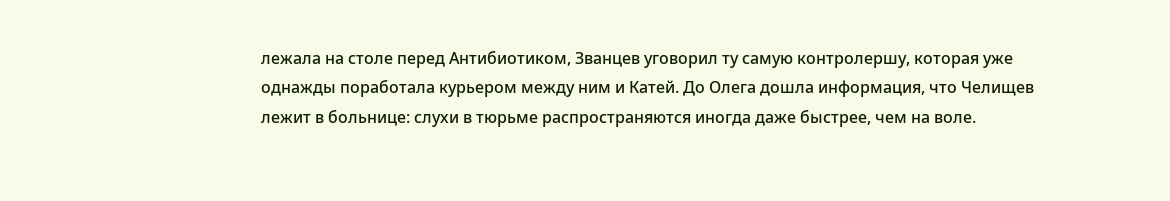лежала на столе перед Антибиотиком, Званцев уговорил ту самую контролершу, которая уже однажды поработала курьером между ним и Катей. До Олега дошла информация, что Челищев лежит в больнице: слухи в тюрьме распространяются иногда даже быстрее, чем на воле.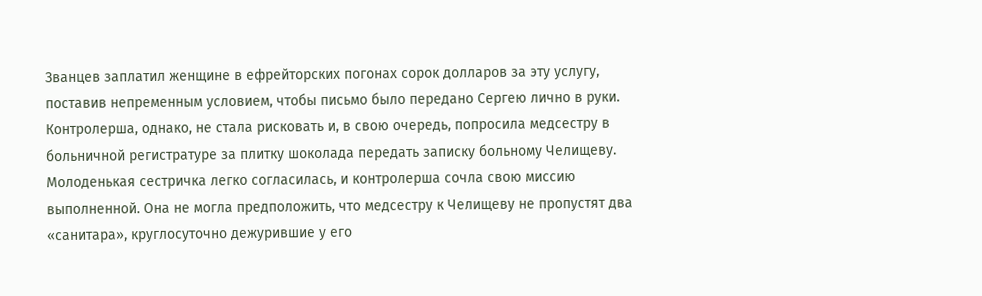Званцев заплатил женщине в ефрейторских погонах сорок долларов за эту услугу, поставив непременным условием, чтобы письмо было передано Сергею лично в руки. Контролерша, однако, не стала рисковать и, в свою очередь, попросила медсестру в больничной регистратуре за плитку шоколада передать записку больному Челищеву. Молоденькая сестричка легко согласилась, и контролерша сочла свою миссию выполненной. Она не могла предположить, что медсестру к Челищеву не пропустят два «санитара», круглосуточно дежурившие у его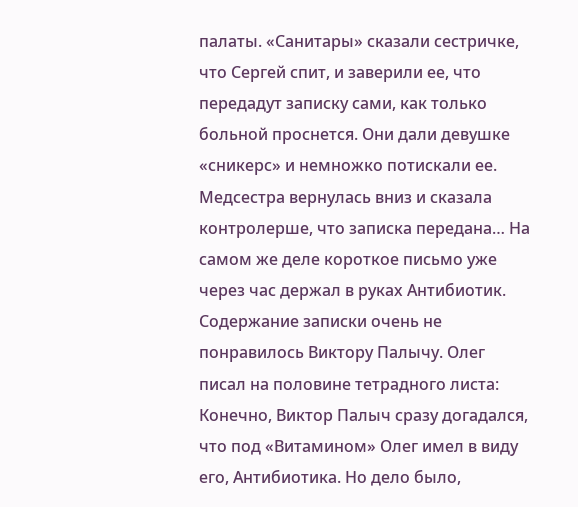палаты. «Санитары» сказали сестричке, что Сергей спит, и заверили ее, что передадут записку сами, как только больной проснется. Они дали девушке «сникерс» и немножко потискали ее. Медсестра вернулась вниз и сказала контролерше, что записка передана… На самом же деле короткое письмо уже через час держал в руках Антибиотик. Содержание записки очень не понравилось Виктору Палычу. Олег писал на половине тетрадного листа:
Конечно, Виктор Палыч сразу догадался, что под «Витамином» Олег имел в виду его, Антибиотика. Но дело было,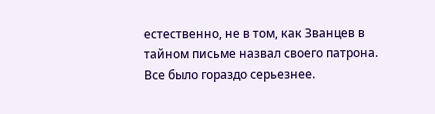естественно, не в том, как Званцев в тайном письме назвал своего патрона. Все было гораздо серьезнее.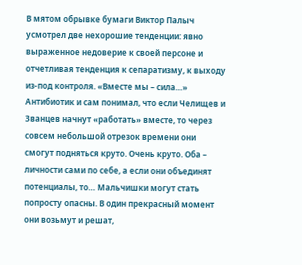В мятом обрывке бумаги Виктор Палыч усмотрел две нехорошие тенденции: явно выраженное недоверие к своей персоне и отчетливая тенденция к сепаратизму, к выходу из-под контроля. «Вместе мы – сила…» Антибиотик и сам понимал, что если Челищев и Званцев начнут «работать» вместе, то через совсем небольшой отрезок времени они смогут подняться круто. Очень круто. Оба – личности сами по себе, а если они объединят потенциалы, то… Мальчишки могут стать попросту опасны. В один прекрасный момент они возьмут и решат,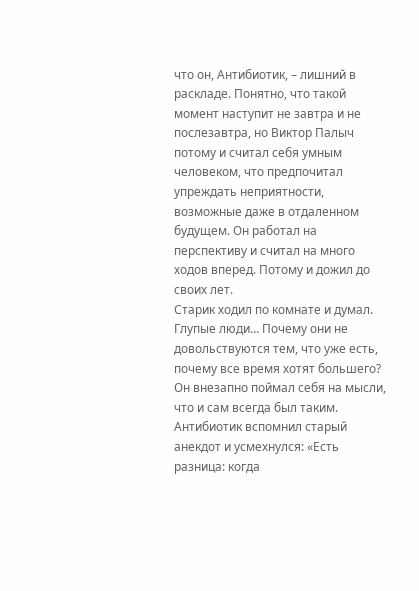что он, Антибиотик, – лишний в раскладе. Понятно, что такой момент наступит не завтра и не послезавтра, но Виктор Палыч потому и считал себя умным человеком, что предпочитал упреждать неприятности, возможные даже в отдаленном будущем. Он работал на перспективу и считал на много ходов вперед. Потому и дожил до своих лет.
Старик ходил по комнате и думал. Глупые люди… Почему они не довольствуются тем, что уже есть, почему все время хотят большего? Он внезапно поймал себя на мысли, что и сам всегда был таким. Антибиотик вспомнил старый анекдот и усмехнулся: «Есть разница: когда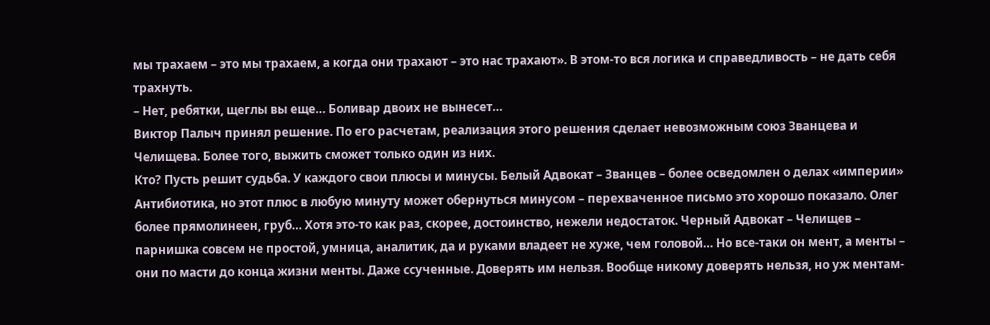мы трахаем – это мы трахаем, а когда они трахают – это нас трахают». В этом-то вся логика и справедливость – не дать себя трахнуть.
– Нет, ребятки, щеглы вы еще… Боливар двоих не вынесет…
Виктор Палыч принял решение. По его расчетам, реализация этого решения сделает невозможным союз Званцева и Челищева. Более того, выжить сможет только один из них.
Кто? Пусть решит судьба. У каждого свои плюсы и минусы. Белый Адвокат – Званцев – более осведомлен о делах «империи» Антибиотика, но этот плюс в любую минуту может обернуться минусом – перехваченное письмо это хорошо показало. Олег более прямолинеен, груб… Хотя это-то как раз, скорее, достоинство, нежели недостаток. Черный Адвокат – Челищев – парнишка совсем не простой, умница, аналитик, да и руками владеет не хуже, чем головой… Но все-таки он мент, а менты – они по масти до конца жизни менты. Даже ссученные. Доверять им нельзя. Вообще никому доверять нельзя, но уж ментам-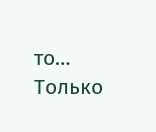то… Только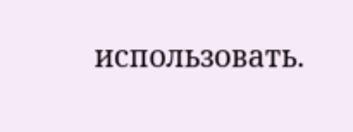использовать.